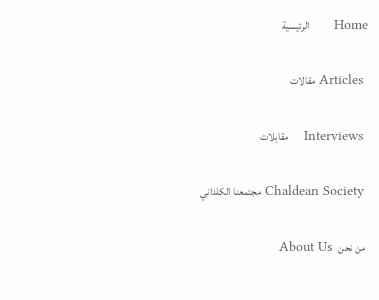Home      الرئيسية

 Articles مقالات

 Interviews    مقابلات

 Chaldean Society مجتمعنا الكلداني

 من نحن   About Us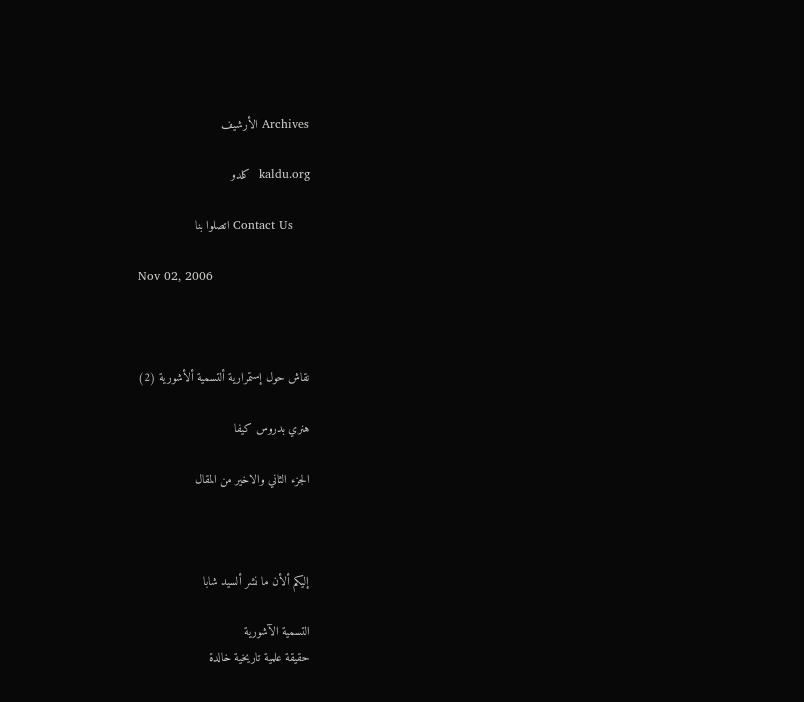Archives الأرشيف

kaldu.org  كلدو

    Contact Us اتصلوا بنا

Nov 02, 2006



نقاش حول إستمرارية ألتسمية ألأشورية (2)

هنري بدروس كيفا

الجزء الثاني والاخير من المقال



إليكم ألأن ما نشر ألسيد شابا

التسمية الآشورية
حقيقة علمية تاريخية خالدة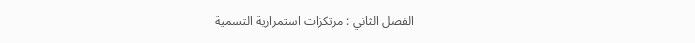الفصل الثاني : مرتكزات استمرارية التسمية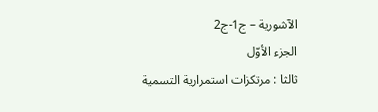الآشورية – ج1-ج2
الجزء الأوّل
ثالثا : مرتكزات استمرارية التسمية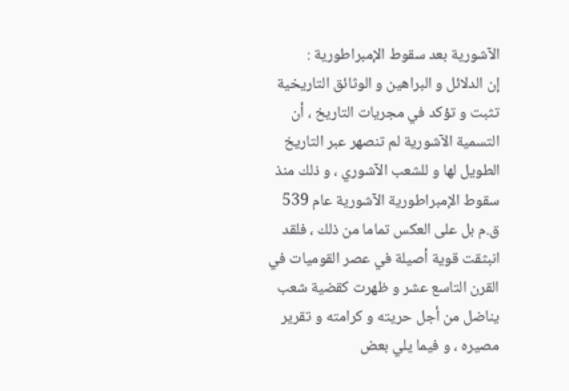الآشورية بعد سقوط الإمبراطورية :
إن الدلائل و البراهين و الوثائق التاريخية تثبت و تؤكد في مجريات التاريخ ، أن التسمية الآشورية لم تنصهر عبر التاريخ الطويل لها و للشعب الآشوري ، و ذلك منذ سقوط الإمبراطورية الآشورية عام 539 ق.م بل على العكس تماما من ذلك ، فلقد انبثقت قوية أصيلة في عصر القوميات في القرن التاسع عشر و ظهرت كقضية شعب يناضل من أجل حريته و كرامته و تقرير مصيره ، و فيما يلي بعض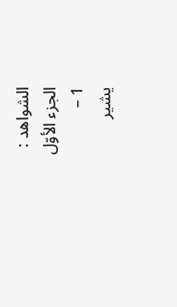الشواهد :
الجزء الأوّل
1 –
يشير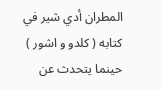المطران أدي شير في كتابه ( كلدو و اشور ) حينما يتحدث عن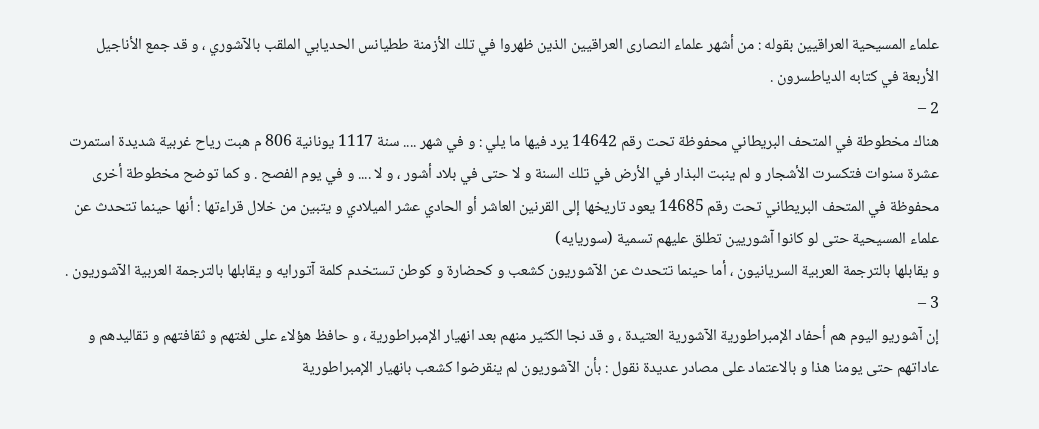علماء المسيحية العراقيين بقوله : من أشهر علماء النصارى العراقيين الذين ظهروا في تلك الأزمنة ططيانس الحديابي الملقب بالآشوري ، و قد جمع الأناجيل الأربعة في كتابه الدياطسرون .
2 –
هناك مخطوطة في المتحف البريطاني محفوظة تحت رقم 14642 يرد فيها ما يلي : و في شهر .... سنة 1117 يونانية 806 م هبت رياح غربية شديدة استمرت عشرة سنوات فتكسرت الأشجار و لم ينبت البذار في الأرض في تلك السنة و لا حتى في بلاد أشور ، و لا .... و في يوم الفصح . و كما توضح مخطوطة أخرى محفوظة في المتحف البريطاني تحت رقم 14685 يعود تاريخها إلى القرنين العاشر أو الحادي عشر الميلادي و يتبين من خلال قراءتها : أنها حينما تتحدث عن علماء المسيحية حتى لو كانوا آشوريين تطلق عليهم تسمية (سوريايه)
و يقابلها بالترجمة العربية السريانيون ، أما حينما تتحدث عن الآشوريون كشعب و كحضارة و كوطن تستخدم كلمة آتورايه و يقابلها بالترجمة العربية الآشوريون .
3 –
إن آشوريو اليوم هم أحفاد الإمبراطورية الآشورية العتيدة ، و قد نجا الكثير منهم بعد انهيار الإمبراطورية ، و حافظ هؤلاء على لغتهم و ثقافتهم و تقاليدهم و عاداتهم حتى يومنا هذا و بالاعتماد على مصادر عديدة نقول : بأن الآشوريون لم ينقرضوا كشعب بانهيار الإمبراطورية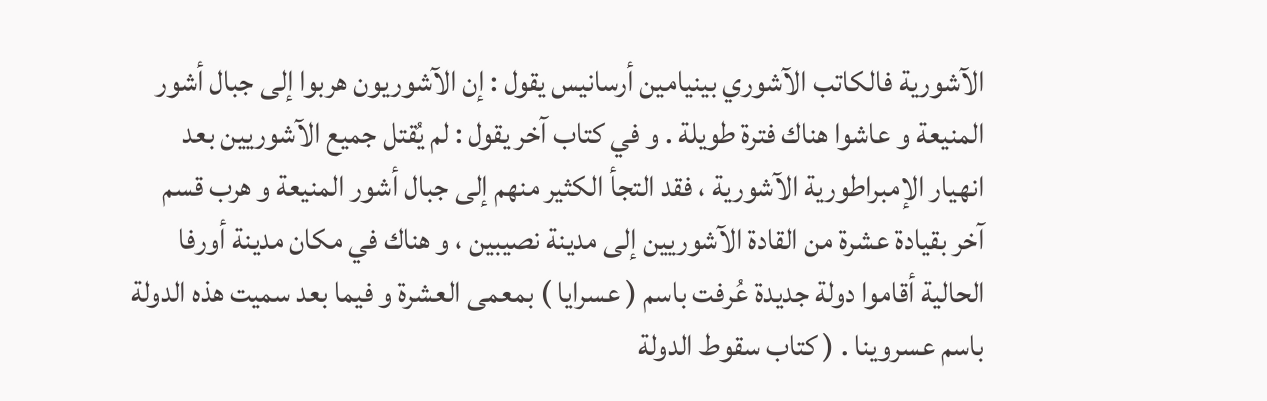الآشورية فالكاتب الآشوري بينيامين أرسانيس يقول : إن الآشوريون هربوا إلى جبال أشور المنيعة و عاشوا هناك فترة طويلة . و في كتاب آخر يقول : لم يُقتل جميع الآشوريين بعد انهيار الإمبراطورية الآشورية ، فقد التجأ الكثير منهم إلى جبال أشور المنيعة و هرب قسم آخر بقيادة عشرة من القادة الآشوريين إلى مدينة نصيبين ، و هناك في مكان مدينة أورفا الحالية أقاموا دولة جديدة عُرفت باسم ( عسرايا ) بمعمى العشرة و فيما بعد سميت هذه الدولة باسم عسروينا . ( كتاب سقوط الدولة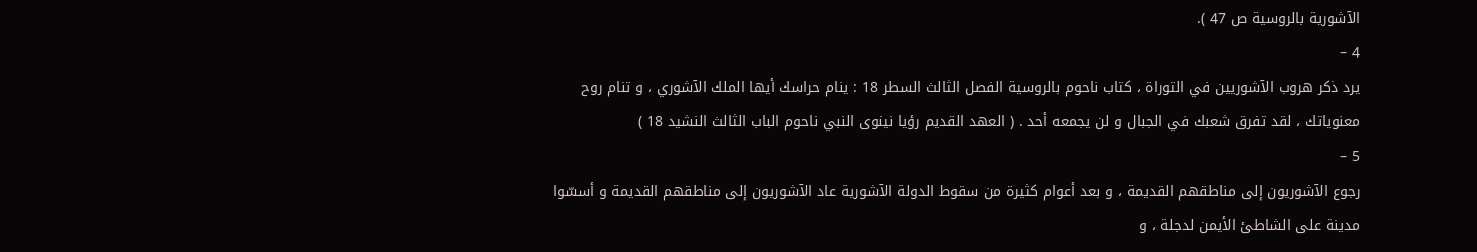الآشورية بالروسية ص 47 ).
4 –
يرد ذكر هروب الآشوريين في التوراة ، كتاب ناحوم بالروسية الفصل الثالث السطر 18 : ينام حراسك أيها الملك الآشوري ، و تنام روح معنوياتك ، لقد تفرق شعبك في الجبال و لن يجمعه أحد . ( العهد القديم رؤيا نينوى النبي ناحوم الباب الثالث النشيد 18 )
5 –
رجوع الآشوريون إلى مناطقهم القديمة ، و بعد أعوام كثيرة من سقوط الدولة الآشورية عاد الآشوريون إلى مناطقهم القديمة و أسسّوا مدينة على الشاطئ الأيمن لدجلة ، و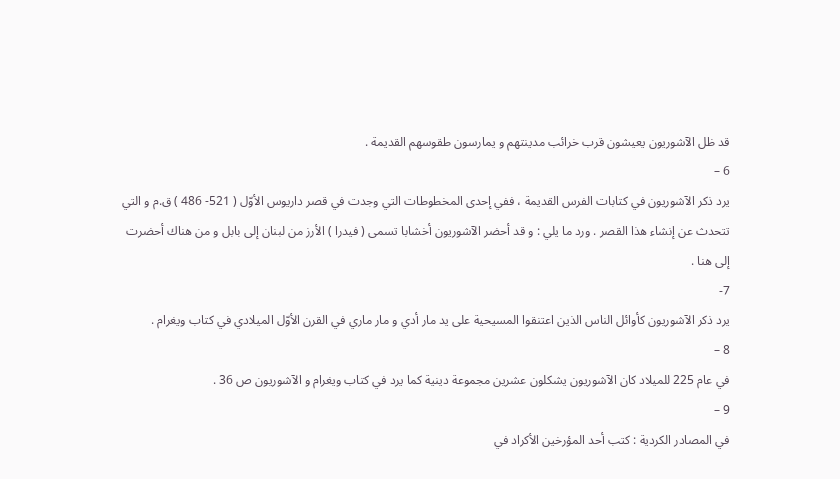قد ظل الآشوريون يعيشون قرب خرائب مدينتهم و يمارسون طقوسهم القديمة .
6 –
يرد ذكر الآشوريون في كتابات الفرس القديمة ، ففي إحدى المخطوطات التي وجدت في قصر داريوس الأوّل ( 521- 486 ) ق.م و التي تتحدث عن إنشاء هذا القصر . ورد ما يلي : و قد أحضر الآشوريون أخشابا تسمى ( فيدرا ) الأرز من لبنان إلى بابل و من هناك أحضرت إلى هنا .
7-
يرد ذكر الآشوريون كأوائل الناس الذين اعتنقوا المسيحية على يد مار أدي و مار ماري في القرن الأوّل الميلادي في كتاب ويغرام .
8 –
في عام 225 للميلاد كان الآشوريون يشكلون عشرين مجموعة دينية كما يرد في كتاب ويغرام و الآشوريون ص 36 .
9 –
في المصادر الكردية : كتب أحد المؤرخين الأكراد في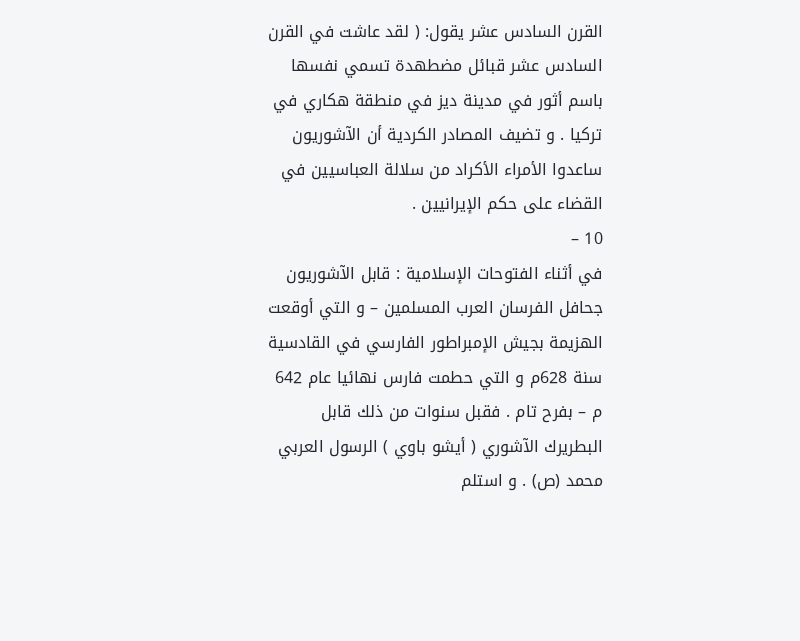القرن السادس عشر يقول: ( لقد عاشت في القرن السادس عشر قبائل مضطهدة تسمي نفسها باسم أثور في مدينة ديز في منطقة هكاري في تركيا . و تضيف المصادر الكردية أن الآشوريون ساعدوا الأمراء الأكراد من سلالة العباسيين في القضاء على حكم الإيرانيين .
10 –
في أثناء الفتوحات الإسلامية : قابل الآشوريون جحافل الفرسان العرب المسلمين – و التي أوقعت الهزيمة بجيش الإمبراطور الفارسي في القادسية سنة 628م و التي حطمت فارس نهائيا عام 642 م – بفرح تام . فقبل سنوات من ذلك قابل البطريرك الآشوري ( أيشو باوي ) الرسول العربي محمد (ص) . و استلم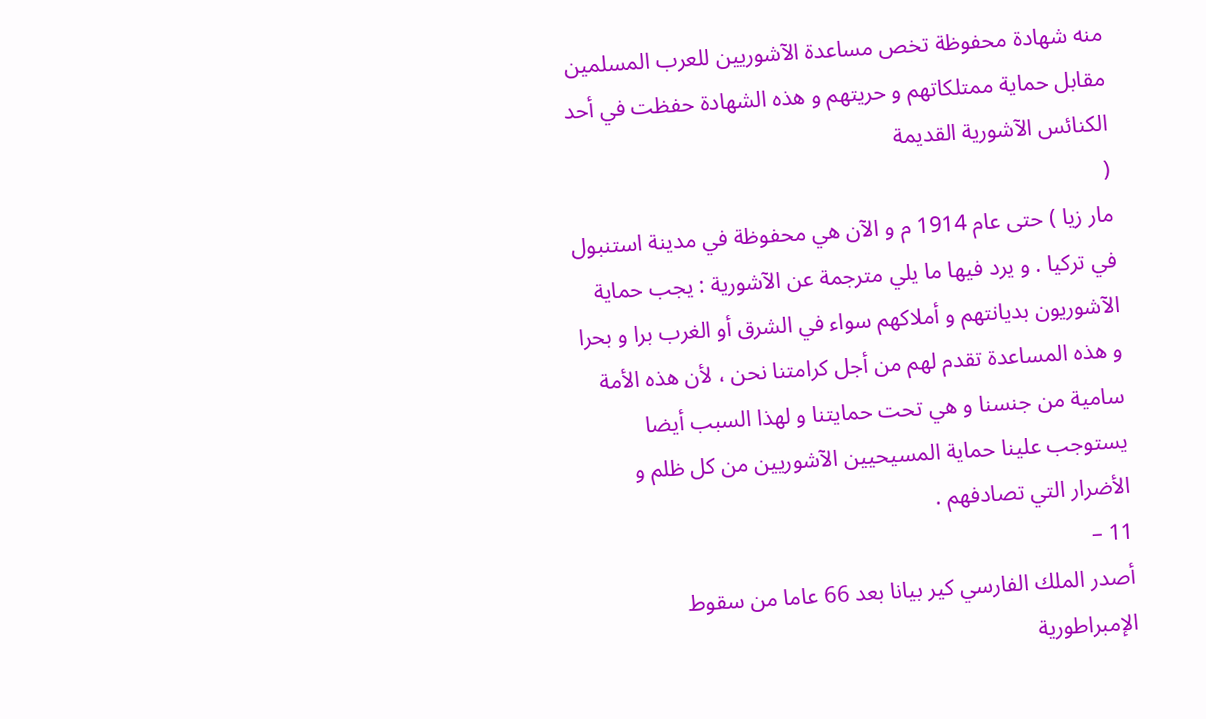منه شهادة محفوظة تخص مساعدة الآشوريين للعرب المسلمين مقابل حماية ممتلكاتهم و حريتهم و هذه الشهادة حفظت في أحد الكنائس الآشورية القديمة
(
مار زيا ) حتى عام 1914 م و الآن هي محفوظة في مدينة استنبول في تركيا . و يرد فيها ما يلي مترجمة عن الآشورية : يجب حماية الآشوريون بديانتهم و أملاكهم سواء في الشرق أو الغرب برا و بحرا و هذه المساعدة تقدم لهم من أجل كرامتنا نحن ، لأن هذه الأمة سامية من جنسنا و هي تحت حمايتنا و لهذا السبب أيضا يستوجب علينا حماية المسيحيين الآشوريين من كل ظلم و الأضرار التي تصادفهم .
11 –
أصدر الملك الفارسي كير بيانا بعد 66 عاما من سقوط الإمبراطورية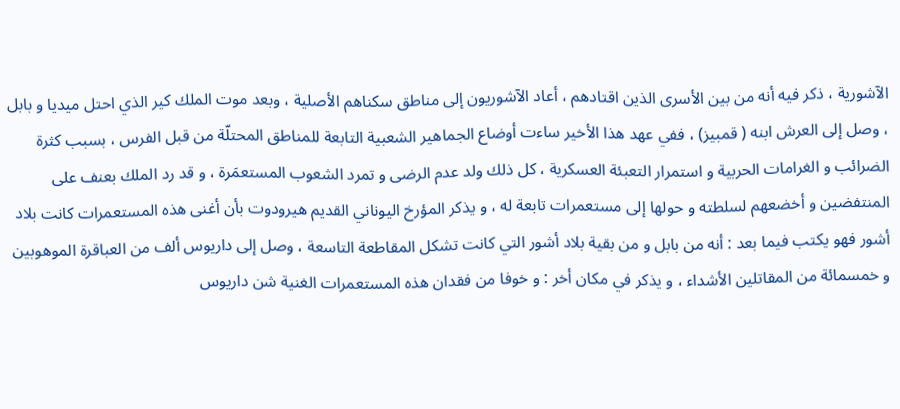الآشورية ، ذكر فيه أنه من بين الأسرى الذين اقتادهم ، أعاد الآشوريون إلى مناطق سكناهم الأصلية ، وبعد موت الملك كير الذي احتل ميديا و بابل ، وصل إلى العرش ابنه ( قمبيز) ، ففي عهد هذا الأخير ساءت أوضاع الجماهير الشعبية التابعة للمناطق المحتلّة من قبل الفرس ، بسبب كثرة الضرائب و الغرامات الحربية و استمرار التعبئة العسكرية ، كل ذلك ولد عدم الرضى و تمرد الشعوب المستعمَرة ، و قد رد الملك بعنف على المنتفضين و أخضعهم لسلطته و حولها إلى مستعمرات تابعة له ، و يذكر المؤرخ اليوناني القديم هيرودوت بأن أغنى هذه المستعمرات كانت بلاد أشور فهو يكتب فيما بعد : أنه من بابل و من بقية بلاد أشور التي كانت تشكل المقاطعة التاسعة ، وصل إلى داريوس ألف من العباقرة الموهوبين و خمسمائة من المقاتلين الأشداء ، و يذكر في مكان أخر : و خوفا من فقدان هذه المستعمرات الغنية شن داريوس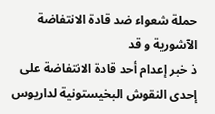حملة شعواء ضد قادة الانتفاضة الآشورية و قد
ذ خبر إعدام أحد قادة الانتفاضة على إحدى النقوش البخيستونية لداريوس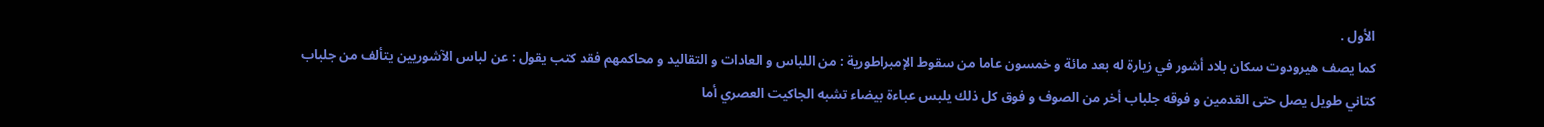الأول .
كما يصف هيرودوت سكان بلاد أشور في زيارة له بعد مائة و خمسون عاما من سقوط الإمبراطورية : من اللباس و العادات و التقاليد و محاكمهم فقد كتب يقول : عن لباس الآشوريين يتألف من جلباب كتاني طويل يصل حتى القدمين و فوقه جلباب أخر من الصوف و فوق كل ذلك يلبس عباءة بيضاء تشبه الجاكيت العصري أما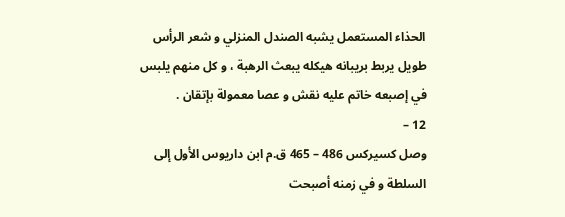الحذاء المستعمل يشبه الصندل المنزلي و شعر الرأس طويل يربط بريبانه هيكله يبعث الرهبة ، و كل منهم يلبس في إصبعه خاتم عليه نقش و عصا معمولة بإتقان .
12 –
وصل كسيركس 486 – 465 ق.م ابن داريوس الأول إلى السلطة و في زمنه أصبحت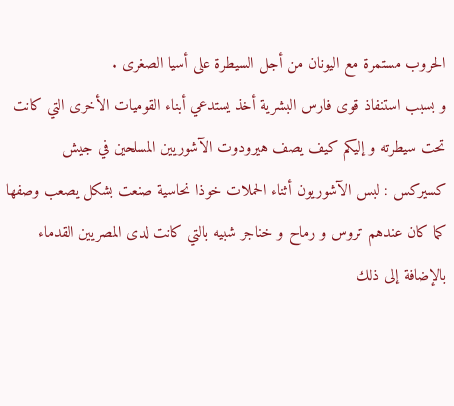الحروب مستمرة مع اليونان من أجل السيطرة على أسيا الصغرى .
و بسبب استنفاذ قوى فارس البشرية أخذ يستدعي أبناء القوميات الأخرى التي كانت تحت سيطرته و إليكم كيف يصف هيرودوت الآشوريين المسلحين في جيش كسيركس : لبس الآشوريون أثناء الحملات خوذا نحاسية صنعت بشكل يصعب وصفها كما كان عندهم تروس و رماح و خناجر شبيه بالتي كانت لدى المصريين القدماء بالإضافة إلى ذلك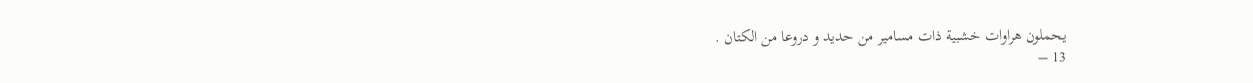يحملون هراوات خشبية ذات مسامير من حديد و دروعا من الكتان .
13 –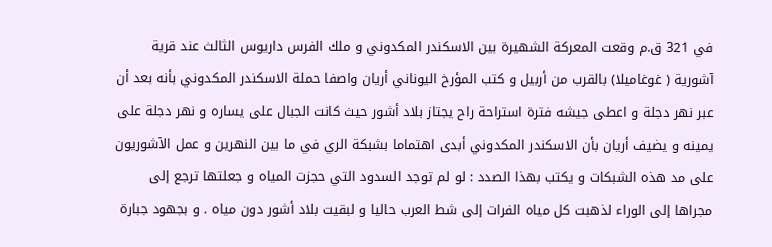في 321 ق.م وقعت المعركة الشهيرة بين الاسكندر المكدوني و ملك الفرس داريوس الثالث عند قرية آشورية ( غوغاميلا) بالقرب من أربيل و كتب المؤرخ اليوناني أريان واصفا حملة الاسكندر المكدوني بأنه بعد أن عبر نهر دجلة و اعطى جيشه فترة استراحة راح يجتاز بلاد أشور حيث كانت الجبال على يساره و نهر دجلة على يمينه و يضيف أريان بأن الاسكندر المكدوني أبدى اهتماما بشبكة الري في ما بين النهرين و عمل الآشوريون على مد هذه الشبكات و يكتب بهذا الصدد : لو لم توجد السدود التي حجزت المياه و جعلتها ترجع إلى مجراها إلى الوراء لذهبت كل مياه الفرات إلى شط العرب حاليا و لبقيت بلاد أشور دون مياه . و بجهود جبارة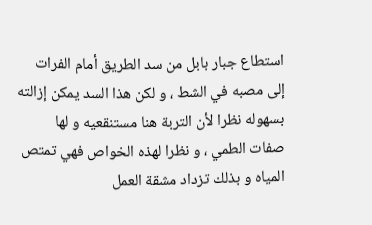استطاع جبار بابل من سد الطريق أمام الفرات إلى مصبه في الشط ، و لكن هذا السد يمكن إزالته بسهوله نظرا لأن التربة هنا مستنقعيه و لها صفات الطمي ، و نظرا لهذه الخواص فهي تمتص المياه و بذلك تزداد مشقة العمل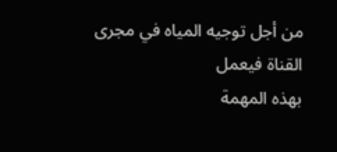من أجل توجيه المياه في مجرى القناة فيعمل
بهذه المهمة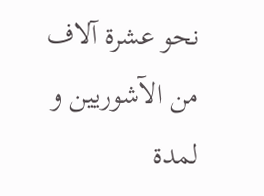نحو عشرة آلاف من الآشوريين و لمدة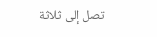تصل إلى ثلاثة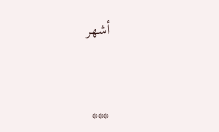أشهر



***